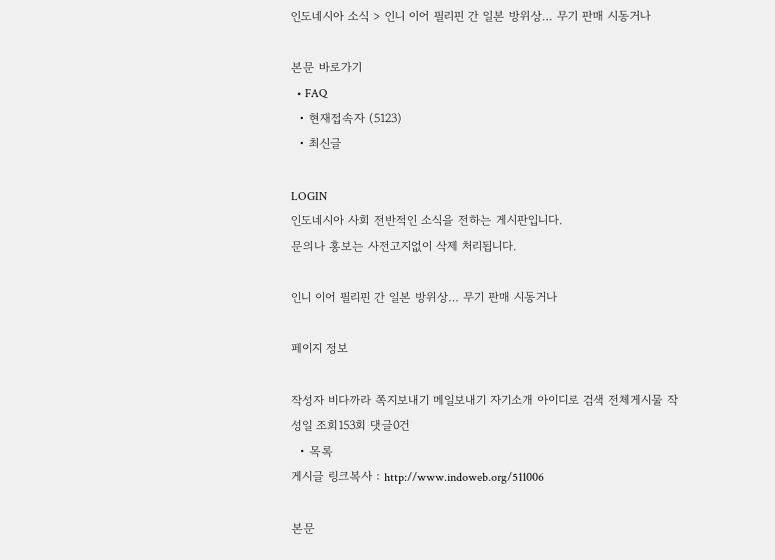인도네시아 소식 > 인니 이어 필리핀 간 일본 방위상… 무기 판매 시동거나

본문 바로가기
  • FAQ
  • 현재접속자 (5123)
  • 최신글

LOGIN
인도네시아 사회 전반적인 소식을 전하는 게시판입니다.
문의나 홍보는 사전고지없이 삭제 처리됩니다.

인니 이어 필리핀 간 일본 방위상… 무기 판매 시동거나

페이지 정보

작성자 비다까라 쪽지보내기 메일보내기 자기소개 아이디로 검색 전체게시물 작성일 조회153회 댓글0건
  • 목록
게시글 링크복사 : http://www.indoweb.org/511006

본문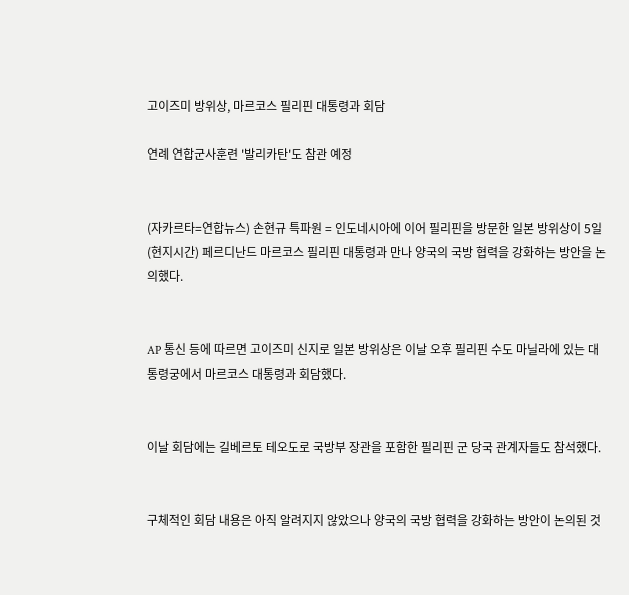고이즈미 방위상, 마르코스 필리핀 대통령과 회담

연례 연합군사훈련 '발리카탄'도 참관 예정


(자카르타=연합뉴스) 손현규 특파원 = 인도네시아에 이어 필리핀을 방문한 일본 방위상이 5일(현지시간) 페르디난드 마르코스 필리핀 대통령과 만나 양국의 국방 협력을 강화하는 방안을 논의했다.


AP 통신 등에 따르면 고이즈미 신지로 일본 방위상은 이날 오후 필리핀 수도 마닐라에 있는 대통령궁에서 마르코스 대통령과 회담했다.


이날 회담에는 길베르토 테오도로 국방부 장관을 포함한 필리핀 군 당국 관계자들도 참석했다.


구체적인 회담 내용은 아직 알려지지 않았으나 양국의 국방 협력을 강화하는 방안이 논의된 것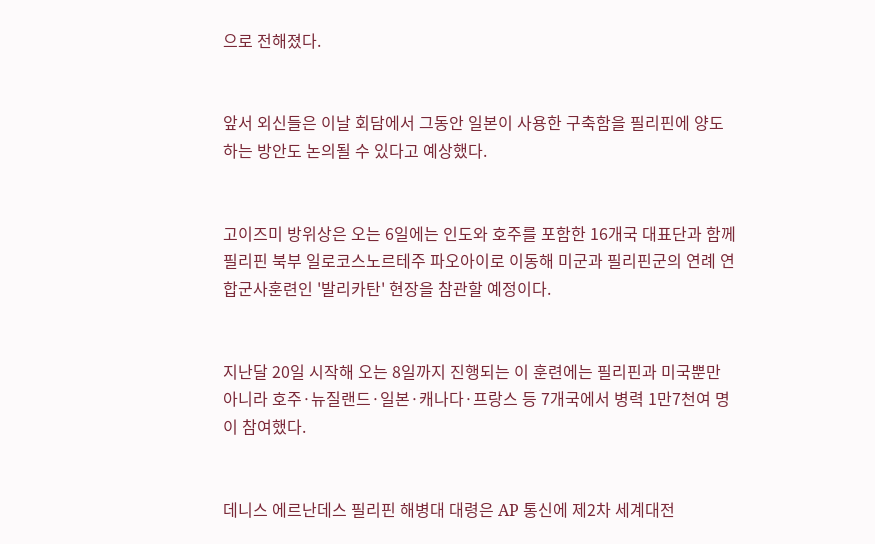으로 전해졌다.


앞서 외신들은 이날 회담에서 그동안 일본이 사용한 구축함을 필리핀에 양도하는 방안도 논의될 수 있다고 예상했다.


고이즈미 방위상은 오는 6일에는 인도와 호주를 포함한 16개국 대표단과 함께 필리핀 북부 일로코스노르테주 파오아이로 이동해 미군과 필리핀군의 연례 연합군사훈련인 '발리카탄' 현장을 참관할 예정이다.


지난달 20일 시작해 오는 8일까지 진행되는 이 훈련에는 필리핀과 미국뿐만 아니라 호주·뉴질랜드·일본·캐나다·프랑스 등 7개국에서 병력 1만7천여 명이 참여했다.


데니스 에르난데스 필리핀 해병대 대령은 AP 통신에 제2차 세계대전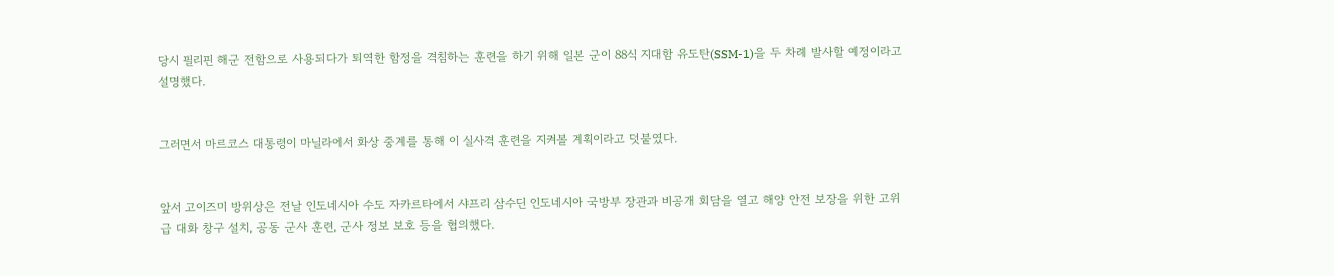당시 필리핀 해군 전함으로 사용되다가 퇴역한 함정을 격침하는 훈련을 하기 위해 일본 군이 88식 지대함 유도탄(SSM-1)을 두 차례 발사할 예정이라고 설명했다.


그러면서 마르코스 대통령이 마닐라에서 화상 중계를 통해 이 실사격 훈련을 지켜볼 계획이라고 덧붙였다.


앞서 고이즈미 방위상은 전날 인도네시아 수도 자카르타에서 샤프리 삼수딘 인도네시아 국방부 장관과 비공개 회담을 열고 해양 안전 보장을 위한 고위급 대화 창구 설치, 공동 군사 훈련, 군사 정보 보호 등을 협의했다.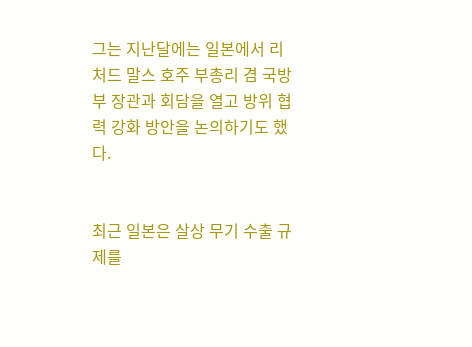그는 지난달에는 일본에서 리처드 말스 호주 부총리 겸 국방부 장관과 회담을 열고 방위 협력 강화 방안을 논의하기도 했다.


최근 일본은 살상 무기 수출 규제를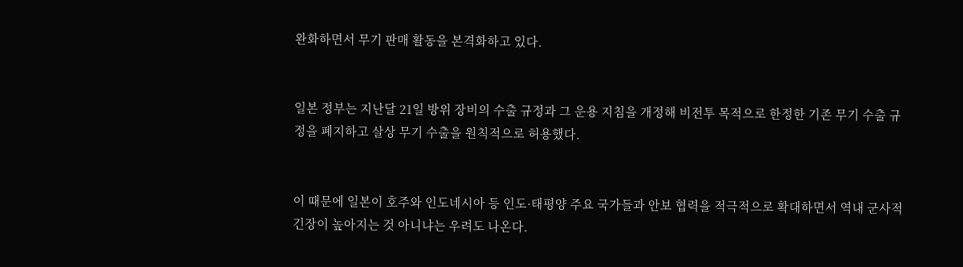완화하면서 무기 판매 활동을 본격화하고 있다.


일본 정부는 지난달 21일 방위 장비의 수출 규정과 그 운용 지침을 개정해 비전투 목적으로 한정한 기존 무기 수출 규정을 폐지하고 살상 무기 수출을 원칙적으로 허용했다.


이 때문에 일본이 호주와 인도네시아 등 인도·태평양 주요 국가들과 안보 협력을 적극적으로 확대하면서 역내 군사적 긴장이 높아지는 것 아니냐는 우려도 나온다.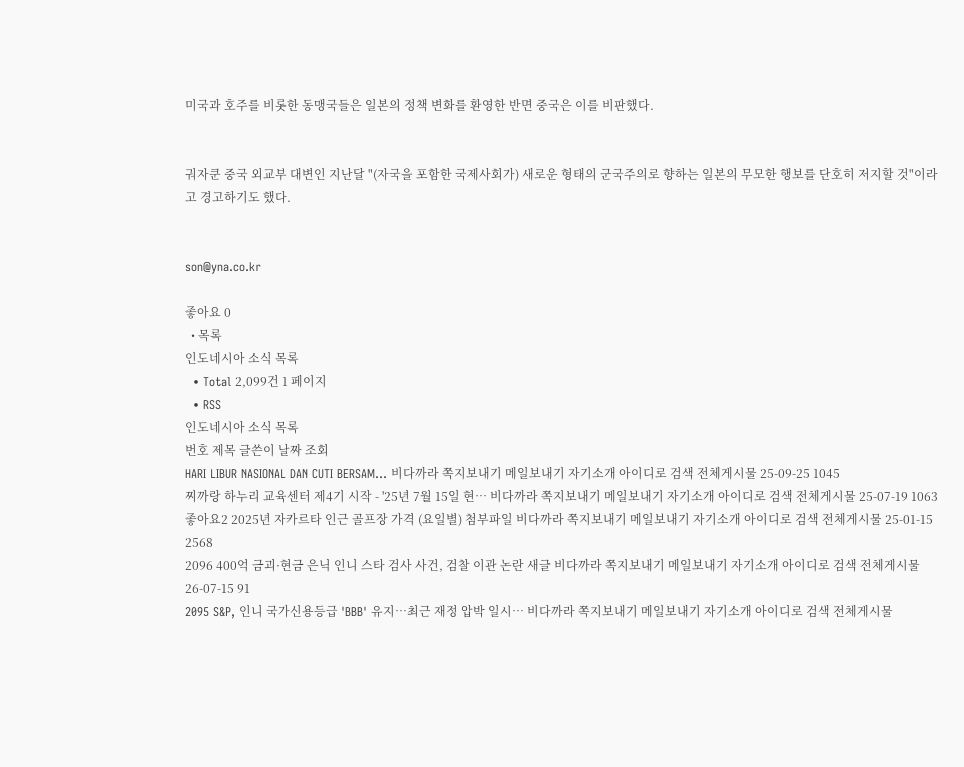미국과 호주를 비롯한 동맹국들은 일본의 정책 변화를 환영한 반면 중국은 이를 비판했다.


궈자쿤 중국 외교부 대변인 지난달 "(자국을 포함한 국제사회가) 새로운 형태의 군국주의로 향하는 일본의 무모한 행보를 단호히 저지할 것"이라고 경고하기도 했다.


son@yna.co.kr

좋아요 0
  • 목록
인도네시아 소식 목록
  • Total 2,099건 1 페이지
  • RSS
인도네시아 소식 목록
번호 제목 글쓴이 날짜 조회
HARI LIBUR NASIONAL DAN CUTI BERSAM… 비다까라 쪽지보내기 메일보내기 자기소개 아이디로 검색 전체게시물 25-09-25 1045
찌까랑 하누리 교육센터 제4기 시작 - '25년 7월 15일 현… 비다까라 쪽지보내기 메일보내기 자기소개 아이디로 검색 전체게시물 25-07-19 1063
좋아요2 2025년 자카르타 인근 골프장 가격 (요일별) 첨부파일 비다까라 쪽지보내기 메일보내기 자기소개 아이디로 검색 전체게시물 25-01-15 2568
2096 400억 금괴·현금 은닉 인니 스타 검사 사건, 검찰 이관 논란 새글 비다까라 쪽지보내기 메일보내기 자기소개 아이디로 검색 전체게시물 26-07-15 91
2095 S&P, 인니 국가신용등급 'BBB' 유지…최근 재정 압박 일시… 비다까라 쪽지보내기 메일보내기 자기소개 아이디로 검색 전체게시물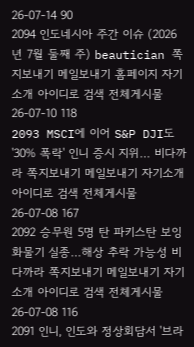26-07-14 90
2094 인도네시아 주간 이슈 (2026년 7월 둘째 주) beautician 쪽지보내기 메일보내기 홈페이지 자기소개 아이디로 검색 전체게시물 26-07-10 118
2093 MSCI에 이어 S&P DJI도 '30% 폭락' 인니 증시 지위… 비다까라 쪽지보내기 메일보내기 자기소개 아이디로 검색 전체게시물 26-07-08 167
2092 승무원 5명 탄 파키스탄 보잉 화물기 실종…해상 추락 가능성 비다까라 쪽지보내기 메일보내기 자기소개 아이디로 검색 전체게시물 26-07-08 116
2091 인니, 인도와 정상회담서 '브라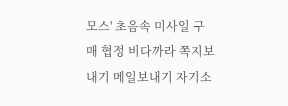모스' 초음속 미사일 구매 협정 비다까라 쪽지보내기 메일보내기 자기소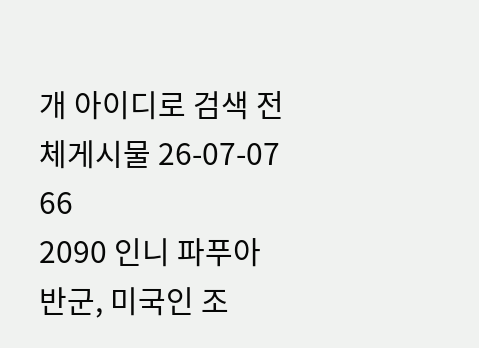개 아이디로 검색 전체게시물 26-07-07 66
2090 인니 파푸아 반군, 미국인 조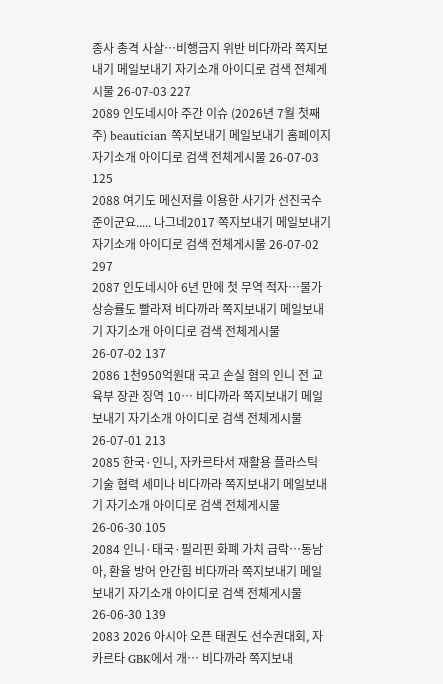종사 총격 사살…비행금지 위반 비다까라 쪽지보내기 메일보내기 자기소개 아이디로 검색 전체게시물 26-07-03 227
2089 인도네시아 주간 이슈 (2026년 7월 첫째 주) beautician 쪽지보내기 메일보내기 홈페이지 자기소개 아이디로 검색 전체게시물 26-07-03 125
2088 여기도 메신저를 이용한 사기가 선진국수준이군요..... 나그네2017 쪽지보내기 메일보내기 자기소개 아이디로 검색 전체게시물 26-07-02 297
2087 인도네시아 6년 만에 첫 무역 적자…물가상승률도 빨라져 비다까라 쪽지보내기 메일보내기 자기소개 아이디로 검색 전체게시물 26-07-02 137
2086 1천950억원대 국고 손실 혐의 인니 전 교육부 장관 징역 10… 비다까라 쪽지보내기 메일보내기 자기소개 아이디로 검색 전체게시물 26-07-01 213
2085 한국·인니, 자카르타서 재활용 플라스틱 기술 협력 세미나 비다까라 쪽지보내기 메일보내기 자기소개 아이디로 검색 전체게시물 26-06-30 105
2084 인니·태국·필리핀 화폐 가치 급락…동남아, 환율 방어 안간힘 비다까라 쪽지보내기 메일보내기 자기소개 아이디로 검색 전체게시물 26-06-30 139
2083 2026 아시아 오픈 태권도 선수권대회, 자카르타 GBK에서 개… 비다까라 쪽지보내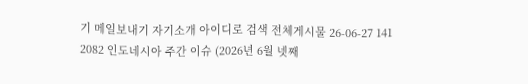기 메일보내기 자기소개 아이디로 검색 전체게시물 26-06-27 141
2082 인도네시아 주간 이슈 (2026년 6월 넷째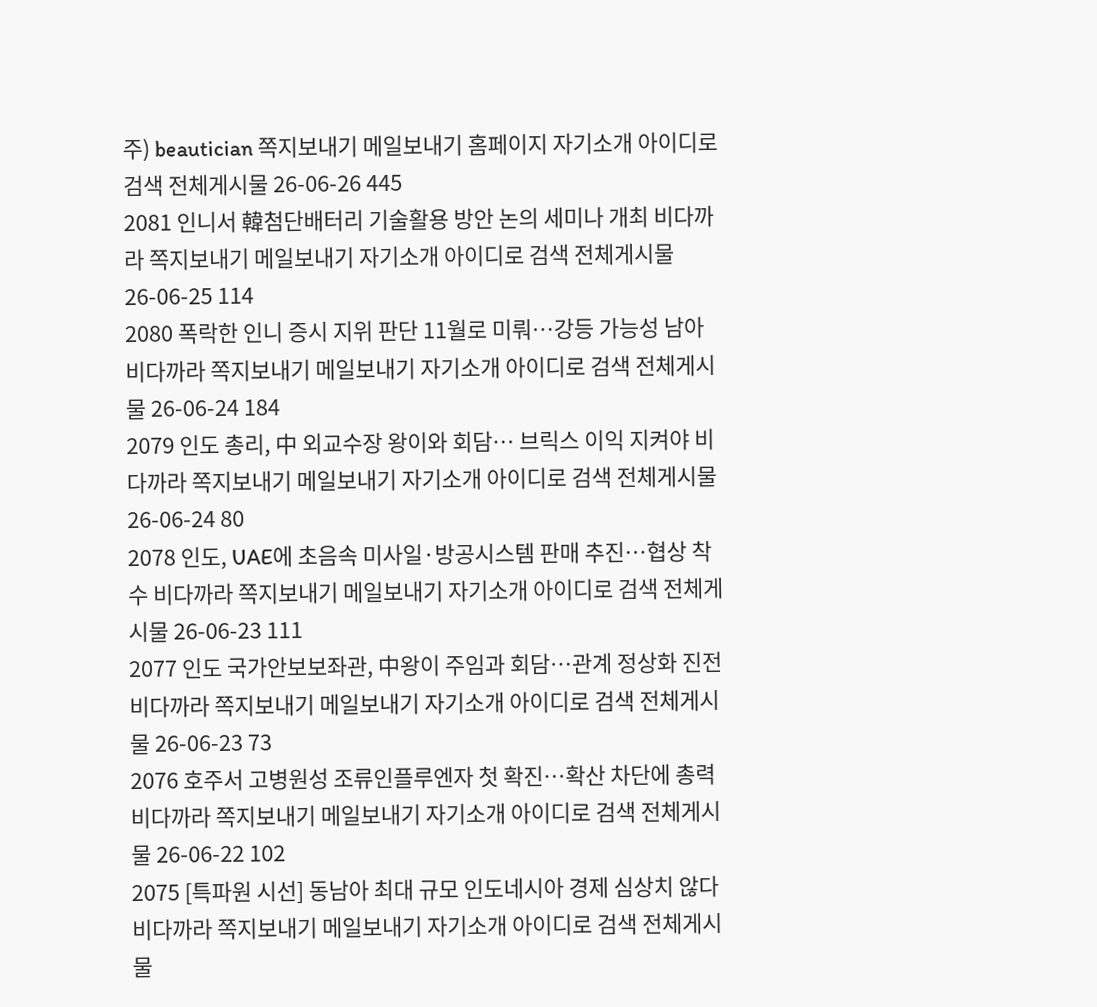주) beautician 쪽지보내기 메일보내기 홈페이지 자기소개 아이디로 검색 전체게시물 26-06-26 445
2081 인니서 韓첨단배터리 기술활용 방안 논의 세미나 개최 비다까라 쪽지보내기 메일보내기 자기소개 아이디로 검색 전체게시물 26-06-25 114
2080 폭락한 인니 증시 지위 판단 11월로 미뤄…강등 가능성 남아 비다까라 쪽지보내기 메일보내기 자기소개 아이디로 검색 전체게시물 26-06-24 184
2079 인도 총리, 中 외교수장 왕이와 회담… 브릭스 이익 지켜야 비다까라 쪽지보내기 메일보내기 자기소개 아이디로 검색 전체게시물 26-06-24 80
2078 인도, UAE에 초음속 미사일·방공시스템 판매 추진…협상 착수 비다까라 쪽지보내기 메일보내기 자기소개 아이디로 검색 전체게시물 26-06-23 111
2077 인도 국가안보보좌관, 中왕이 주임과 회담…관계 정상화 진전 비다까라 쪽지보내기 메일보내기 자기소개 아이디로 검색 전체게시물 26-06-23 73
2076 호주서 고병원성 조류인플루엔자 첫 확진…확산 차단에 총력 비다까라 쪽지보내기 메일보내기 자기소개 아이디로 검색 전체게시물 26-06-22 102
2075 [특파원 시선] 동남아 최대 규모 인도네시아 경제 심상치 않다 비다까라 쪽지보내기 메일보내기 자기소개 아이디로 검색 전체게시물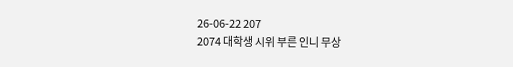26-06-22 207
2074 대학생 시위 부른 인니 무상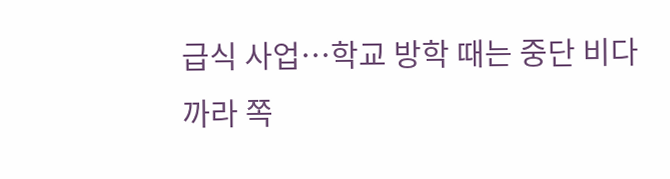급식 사업…학교 방학 때는 중단 비다까라 쪽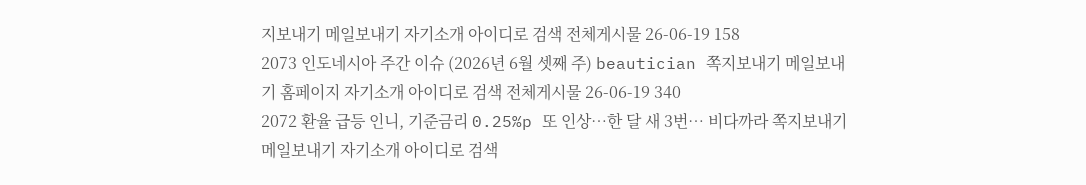지보내기 메일보내기 자기소개 아이디로 검색 전체게시물 26-06-19 158
2073 인도네시아 주간 이슈 (2026년 6월 셋째 주) beautician 쪽지보내기 메일보내기 홈페이지 자기소개 아이디로 검색 전체게시물 26-06-19 340
2072 환율 급등 인니, 기준금리 0.25%p 또 인상…한 달 새 3번… 비다까라 쪽지보내기 메일보내기 자기소개 아이디로 검색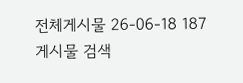전체게시물 26-06-18 187
게시물 검색